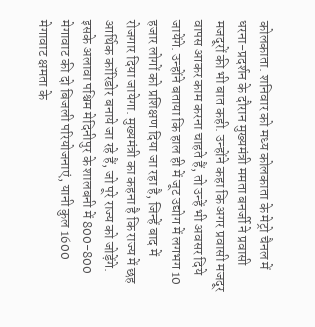कोलकाता. शनिवार को मध्य कोलकाता के मेट्रो चैनल में धरना-प्रदर्शन के दौरान मुख्यमंत्री ममता बनर्जी ने प्रवासी मजदूरों की भी बात कही. उन्होंने कहा कि अगर प्रवासी मजदूर वापस आकर काम करना चाहते हैं, तो उन्हें भी अवसर दिये जायेंगे. उन्होंने बताया कि हाल ही में जूट उद्योग में लगभग 10 हजार लोगों को प्रशिक्षण दिया जा रहा है, जिन्हें बाद में रोजगार दिया जायेगा. मुख्यमंत्री का कहना है कि राज्य में छह आर्थिक कॉरिडोर बनाये जा रहे हैं, जो पूरे राज्य को जोड़ेंगे. इसके अलावा पश्चिम मेदिनीपुर के शालबनी में 800-800 मेगावाट की दो बिजली परियोजनाएं, यानी कुल 1600 मेगावाट क्षमता के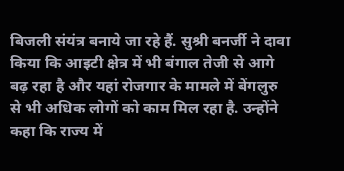बिजली संयंत्र बनाये जा रहे हैं. सुश्री बनर्जी ने दावा किया कि आइटी क्षेत्र में भी बंगाल तेजी से आगे बढ़ रहा है और यहां रोजगार के मामले में बेंगलुरु से भी अधिक लोगों को काम मिल रहा है. उन्होंने कहा कि राज्य में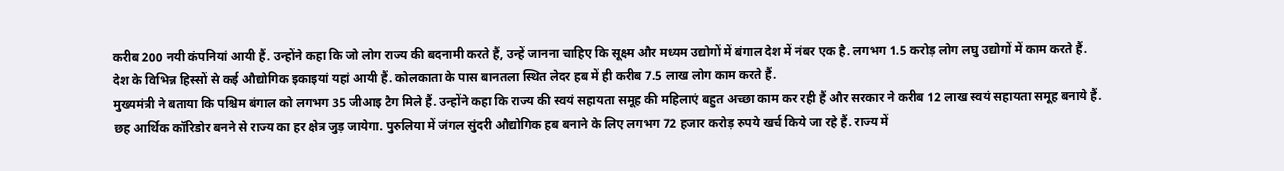करीब 200 नयी कंपनियां आयी हैं. उन्होंने कहा कि जो लोग राज्य की बदनामी करते हैं, उन्हें जानना चाहिए कि सूक्ष्म और मध्यम उद्योगों में बंगाल देश में नंबर एक है. लगभग 1.5 करोड़ लोग लघु उद्योगों में काम करते हैं. देश के विभिन्न हिस्सों से कई औद्योगिक इकाइयां यहां आयी हैं. कोलकाता के पास बानतला स्थित लेदर हब में ही करीब 7.5 लाख लोग काम करते हैं.
मुख्यमंत्री ने बताया कि पश्चिम बंगाल को लगभग 35 जीआइ टैग मिले हैं. उन्होंने कहा कि राज्य की स्वयं सहायता समूह की महिलाएं बहुत अच्छा काम कर रही हैं और सरकार ने करीब 12 लाख स्वयं सहायता समूह बनाये हैं. छह आर्थिक कॉरिडोर बनने से राज्य का हर क्षेत्र जुड़ जायेगा. पुरुलिया में जंगल सुंदरी औद्योगिक हब बनाने के लिए लगभग 72 हजार करोड़ रुपये खर्च किये जा रहे हैं. राज्य में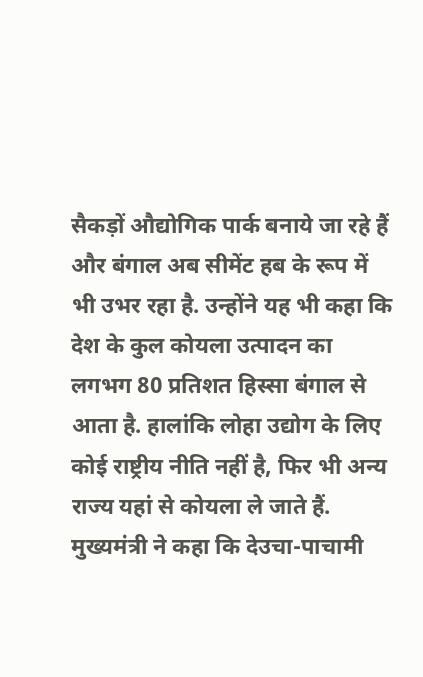सैकड़ों औद्योगिक पार्क बनाये जा रहे हैं और बंगाल अब सीमेंट हब के रूप में भी उभर रहा है. उन्होंने यह भी कहा कि देश के कुल कोयला उत्पादन का लगभग 80 प्रतिशत हिस्सा बंगाल से आता है. हालांकि लोहा उद्योग के लिए कोई राष्ट्रीय नीति नहीं है, फिर भी अन्य राज्य यहां से कोयला ले जाते हैं. मुख्यमंत्री ने कहा कि देउचा-पाचामी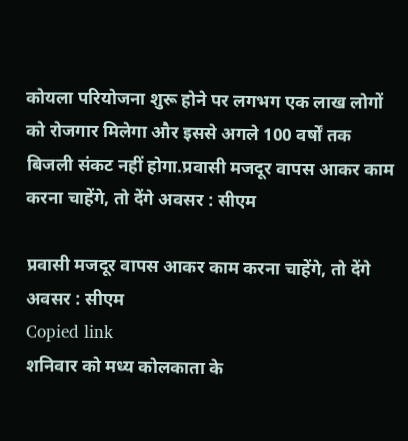कोयला परियोजना शुरू होने पर लगभग एक लाख लोगों को रोजगार मिलेगा और इससे अगले 100 वर्षों तक बिजली संकट नहीं होगा.प्रवासी मजदूर वापस आकर काम करना चाहेंगे, तो देंगे अवसर : सीएम

प्रवासी मजदूर वापस आकर काम करना चाहेंगे, तो देंगे अवसर : सीएम
Copied link
शनिवार को मध्य कोलकाता के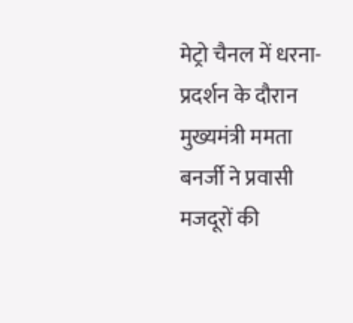मेट्रो चैनल में धरना-प्रदर्शन के दौरान मुख्यमंत्री ममता बनर्जी ने प्रवासी मजदूरों की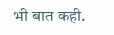भी बात कही.